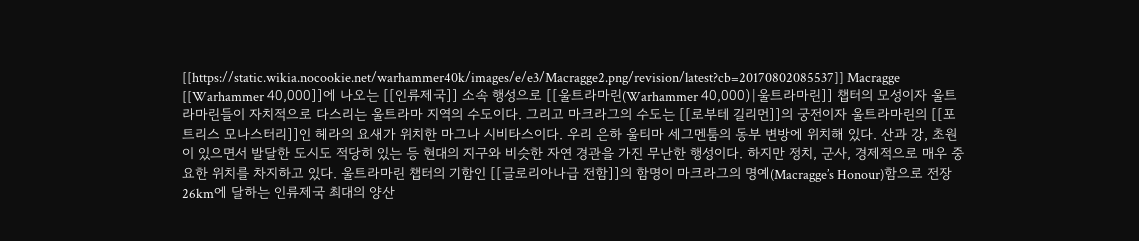[[https://static.wikia.nocookie.net/warhammer40k/images/e/e3/Macragge2.png/revision/latest?cb=20170802085537]] Macragge [[Warhammer 40,000]]에 나오는 [[인류제국]] 소속 행성으로 [[울트라마린(Warhammer 40,000)|울트라마린]] 챕터의 모성이자 울트라마린들이 자치적으로 다스리는 울트라마 지역의 수도이다. 그리고 마크라그의 수도는 [[로부테 길리먼]]의 궁전이자 울트라마린의 [[포트리스 모나스터리]]인 헤라의 요새가 위치한 마그나 시비타스이다. 우리 은하 울티마 세그멘툼의 동부 변방에 위치해 있다. 산과 강, 초원이 있으면서 발달한 도시도 적당히 있는 등 현대의 지구와 비슷한 자연 경관을 가진 무난한 행성이다. 하지만 정치, 군사, 경제적으로 매우 중요한 위치를 차지하고 있다. 울트라마린 챕터의 기함인 [[글로리아나급 전함]]의 함명이 마크라그의 명예(Macragge’s Honour)함으로 전장 26km에 달하는 인류제국 최대의 양산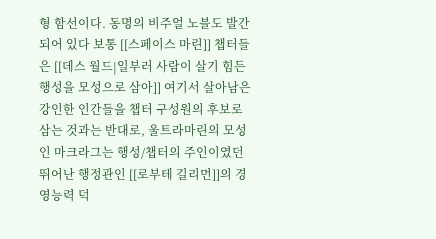형 함선이다. 동명의 비주얼 노블도 발간되어 있다 보통 [[스페이스 마린]] 챕터들은 [[데스 월드|일부러 사람이 살기 힘든 행성을 모성으로 삼아]] 여기서 살아남은 강인한 인간들을 챕터 구성원의 후보로 삼는 것과는 반대로, 울트라마린의 모성인 마크라그는 행성/챕터의 주인이였던 뛰어난 행정관인 [[로부테 길리먼]]의 경영능력 덕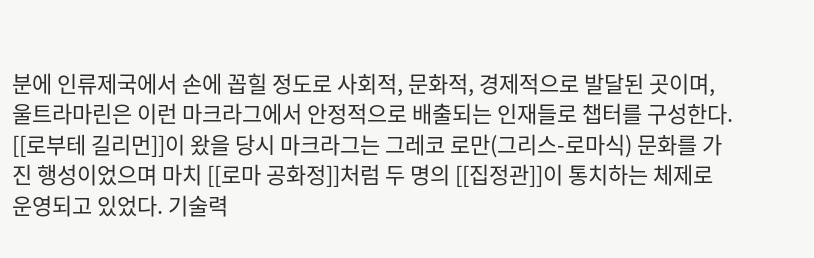분에 인류제국에서 손에 꼽힐 정도로 사회적, 문화적, 경제적으로 발달된 곳이며, 울트라마린은 이런 마크라그에서 안정적으로 배출되는 인재들로 챕터를 구성한다. [[로부테 길리먼]]이 왔을 당시 마크라그는 그레코 로만(그리스-로마식) 문화를 가진 행성이었으며 마치 [[로마 공화정]]처럼 두 명의 [[집정관]]이 통치하는 체제로 운영되고 있었다. 기술력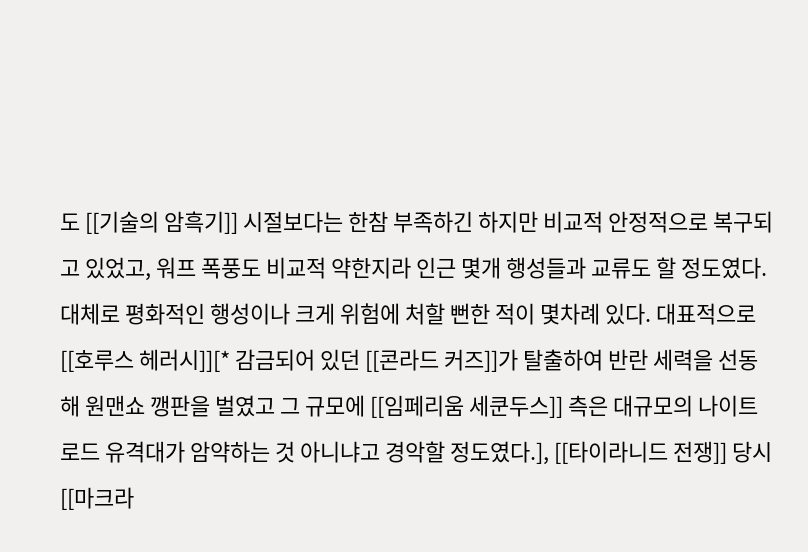도 [[기술의 암흑기]] 시절보다는 한참 부족하긴 하지만 비교적 안정적으로 복구되고 있었고, 워프 폭풍도 비교적 약한지라 인근 몇개 행성들과 교류도 할 정도였다. 대체로 평화적인 행성이나 크게 위험에 처할 뻔한 적이 몇차례 있다. 대표적으로 [[호루스 헤러시]][* 감금되어 있던 [[콘라드 커즈]]가 탈출하여 반란 세력을 선동해 원맨쇼 깽판을 벌였고 그 규모에 [[임페리움 세쿤두스]] 측은 대규모의 나이트 로드 유격대가 암약하는 것 아니냐고 경악할 정도였다.], [[타이라니드 전쟁]] 당시 [[마크라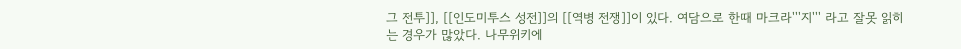그 전투]], [[인도미투스 성전]]의 [[역병 전쟁]]이 있다. 여담으로 한때 마크라'''지''' 라고 잘못 읽히는 경우가 많았다. 나무위키에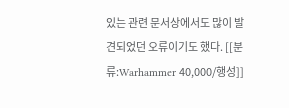있는 관련 문서상에서도 많이 발견되었던 오류이기도 했다. [[분류:Warhammer 40,000/행성]]